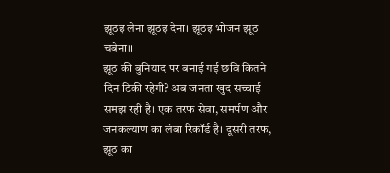झूठइ लेना झूठइ देना। झूठइ भोजन झूठ चबेना॥
झूठ की बुनियाद पर बनाई गई छवि कितने दिन टिकी रहेगी? अब जनता खुद सच्चाई समझ रही है। एक तरफ सेवा, समर्पण और जनकल्याण का लंबा रिकॉर्ड है। दूसरी तरफ, झूठ का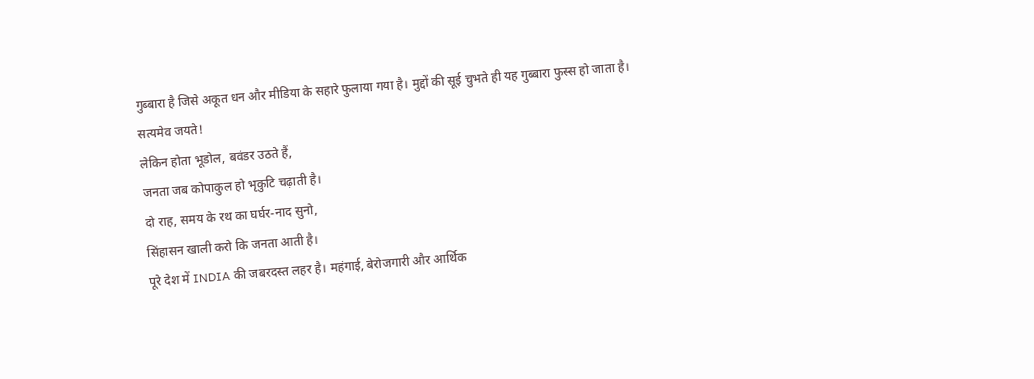गुब्बारा है जिसे अकूत धन और मीडिया के सहारे फुलाया गया है। मुद्दों की सूई चुभते ही यह गुब्बारा फुस्स हो जाता है।
सत्यमेव जयते!
लेकिन होता भूडोल, बवंडर उठते हैं,
जनता जब कोपाकुल हो भृकुटि चढ़ाती है।
दो राह, समय के रथ का घर्घर-नाद सुनो,
सिंहासन खाली करो कि जनता आती है।
पूरे देश में INDIA की जबरदस्त लहर है। महंगाई, बेरोजगारी और आर्थिक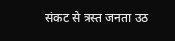संकट से त्रस्त जनता उठ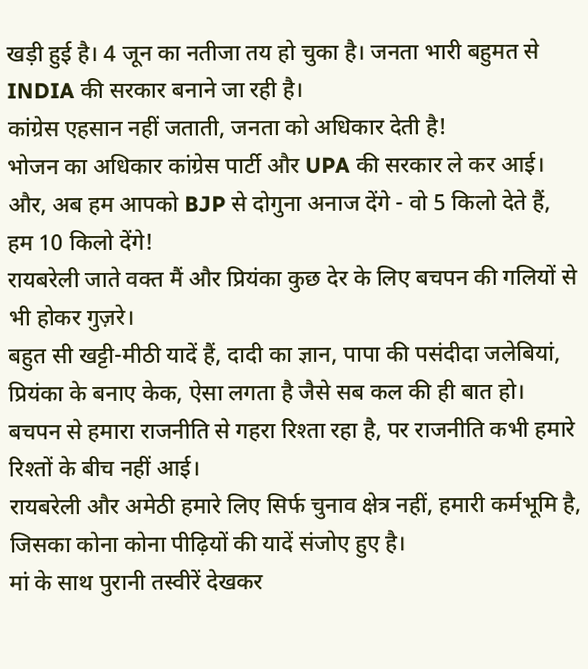खड़ी हुई है। 4 जून का नतीजा तय हो चुका है। जनता भारी बहुमत से INDIA की सरकार बनाने जा रही है।
कांग्रेस एहसान नहीं जताती, जनता को अधिकार देती है!
भोजन का अधिकार कांग्रेस पार्टी और UPA की सरकार ले कर आई।
और, अब हम आपको BJP से दोगुना अनाज देंगे - वो 5 किलो देते हैं, हम 10 किलो देंगे!
रायबरेली जाते वक्त मैं और प्रियंका कुछ देर के लिए बचपन की गलियों से भी होकर गुज़रे।
बहुत सी खट्टी-मीठी यादें हैं, दादी का ज्ञान, पापा की पसंदीदा जलेबियां, प्रियंका के बनाए केक, ऐसा लगता है जैसे सब कल की ही बात हो।
बचपन से हमारा राजनीति से गहरा रिश्ता रहा है, पर राजनीति कभी हमारे रिश्तों के बीच नहीं आई।
रायबरेली और अमेठी हमारे लिए सिर्फ चुनाव क्षेत्र नहीं, हमारी कर्मभूमि है, जिसका कोना कोना पीढ़ियों की यादें संजोए हुए है।
मां के साथ पुरानी तस्वीरें देखकर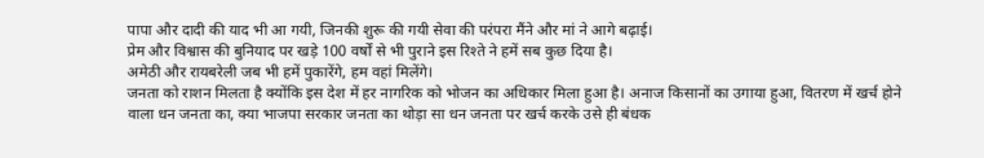पापा और दादी की याद भी आ गयी, जिनकी शुरू की गयी सेवा की परंपरा मैंने और मां ने आगे बढ़ाई।
प्रेम और विश्वास की बुनियाद पर खड़े 100 वर्षों से भी पुराने इस रिश्ते ने हमें सब कुछ दिया है।
अमेठी और रायबरेली जब भी हमें पुकारेंगे, हम वहां मिलेंगे।
जनता को राशन मिलता है क्योंकि इस देश में हर नागरिक को भोजन का अधिकार मिला हुआ है। अनाज किसानों का उगाया हुआ, वितरण में खर्च होने वाला धन जनता का, क्या भाजपा सरकार जनता का थोड़ा सा धन जनता पर खर्च करके उसे ही बंधक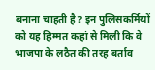बनाना चाहती है? इन पुलिसकर्मियों को यह हिम्मत कहां से मिली कि वे भाजपा के लठैत की तरह बर्ताव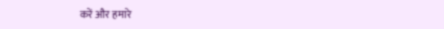करें और हमारे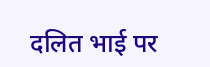दलित भाई पर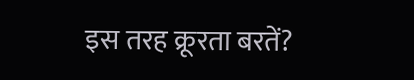इस तरह क्रूरता बरतें?